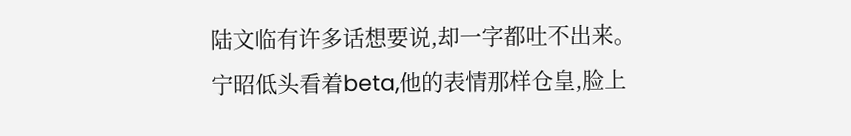陆文临有许多话想要说,却一字都吐不出来。
宁昭低头看着beta,他的表情那样仓皇,脸上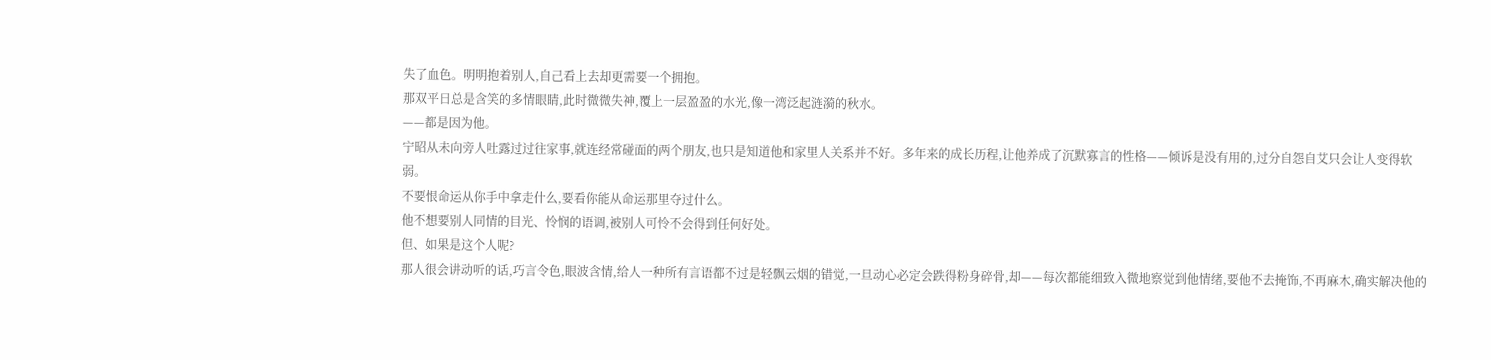失了血色。明明抱着别人,自己看上去却更需要一个拥抱。
那双平日总是含笑的多情眼睛,此时微微失神,覆上一层盈盈的水光,像一湾泛起涟漪的秋水。
——都是因为他。
宁昭从未向旁人吐露过过往家事,就连经常碰面的两个朋友,也只是知道他和家里人关系并不好。多年来的成长历程,让他养成了沉默寡言的性格——倾诉是没有用的,过分自怨自艾只会让人变得软弱。
不要恨命运从你手中拿走什么,要看你能从命运那里夺过什么。
他不想要别人同情的目光、怜悯的语调,被别人可怜不会得到任何好处。
但、如果是这个人呢?
那人很会讲动听的话,巧言令色,眼波含情,给人一种所有言语都不过是轻飘云烟的错觉,一旦动心必定会跌得粉身碎骨,却——每次都能细致入微地察觉到他情绪,要他不去掩饰,不再麻木,确实解决他的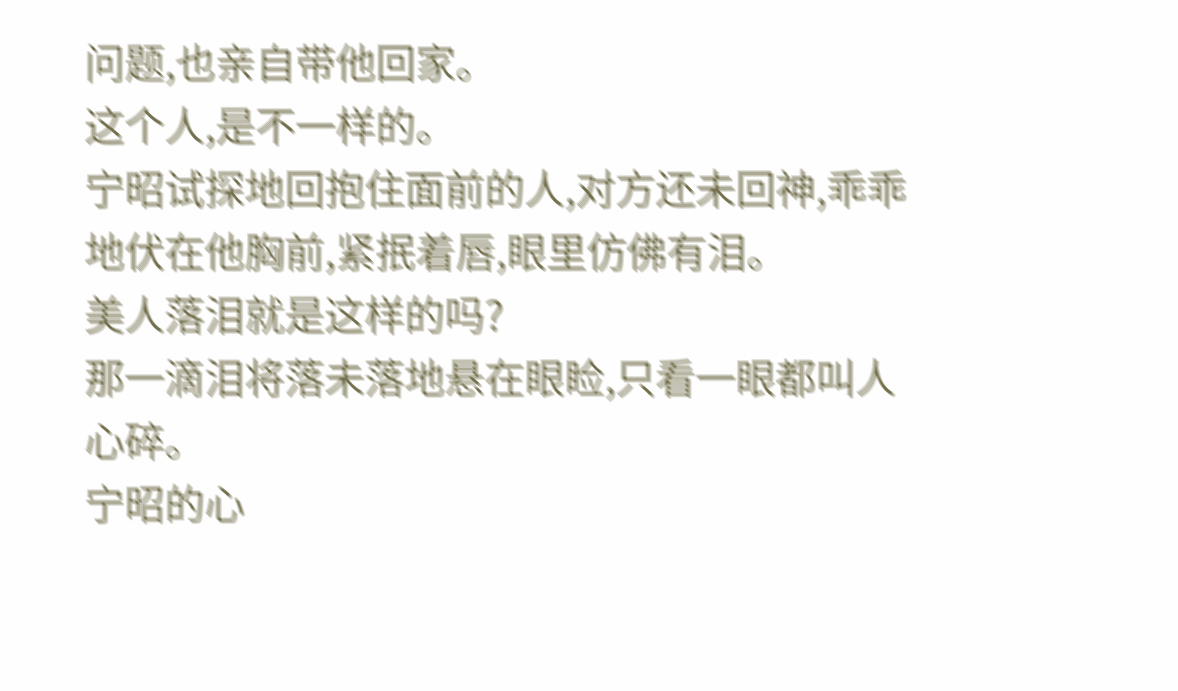问题,也亲自带他回家。
这个人,是不一样的。
宁昭试探地回抱住面前的人,对方还未回神,乖乖地伏在他胸前,紧抿着唇,眼里仿佛有泪。
美人落泪就是这样的吗?
那一滴泪将落未落地悬在眼睑,只看一眼都叫人心碎。
宁昭的心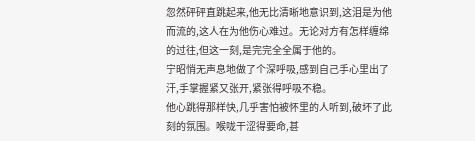忽然砰砰直跳起来,他无比清晰地意识到,这泪是为他而流的,这人在为他伤心难过。无论对方有怎样缠绵的过往,但这一刻,是完完全全属于他的。
宁昭悄无声息地做了个深呼吸,感到自己手心里出了汗,手掌握紧又张开,紧张得呼吸不稳。
他心跳得那样快,几乎害怕被怀里的人听到,破坏了此刻的氛围。喉咙干涩得要命,甚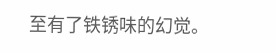至有了铁锈味的幻觉。